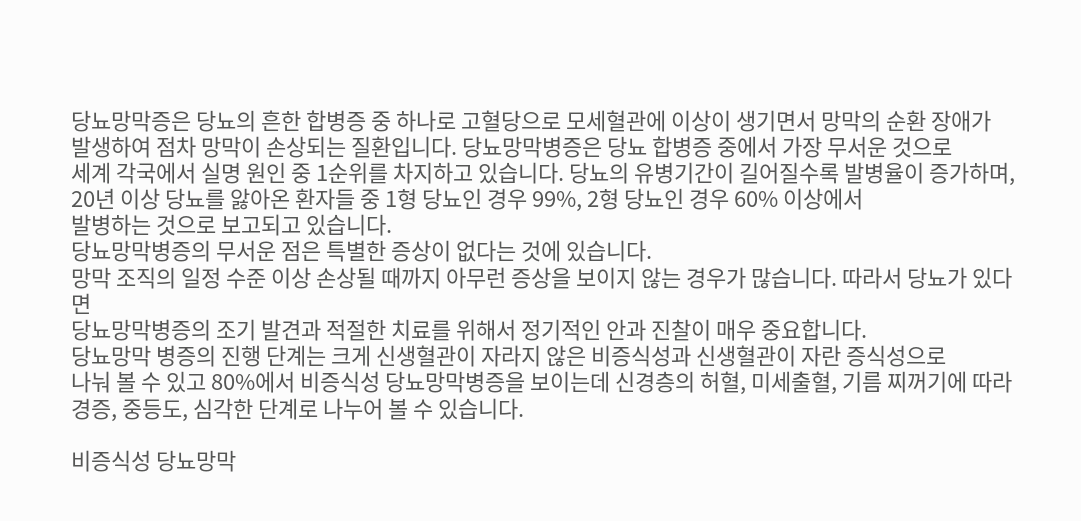당뇨망막증은 당뇨의 흔한 합병증 중 하나로 고혈당으로 모세혈관에 이상이 생기면서 망막의 순환 장애가
발생하여 점차 망막이 손상되는 질환입니다. 당뇨망막병증은 당뇨 합병증 중에서 가장 무서운 것으로
세계 각국에서 실명 원인 중 1순위를 차지하고 있습니다. 당뇨의 유병기간이 길어질수록 발병율이 증가하며,
20년 이상 당뇨를 앓아온 환자들 중 1형 당뇨인 경우 99%, 2형 당뇨인 경우 60% 이상에서
발병하는 것으로 보고되고 있습니다.
당뇨망막병증의 무서운 점은 특별한 증상이 없다는 것에 있습니다.
망막 조직의 일정 수준 이상 손상될 때까지 아무런 증상을 보이지 않는 경우가 많습니다. 따라서 당뇨가 있다면
당뇨망막병증의 조기 발견과 적절한 치료를 위해서 정기적인 안과 진찰이 매우 중요합니다.
당뇨망막 병증의 진행 단계는 크게 신생혈관이 자라지 않은 비증식성과 신생혈관이 자란 증식성으로
나눠 볼 수 있고 80%에서 비증식성 당뇨망막병증을 보이는데 신경층의 허혈, 미세출혈, 기름 찌꺼기에 따라
경증, 중등도, 심각한 단계로 나누어 볼 수 있습니다.

비증식성 당뇨망막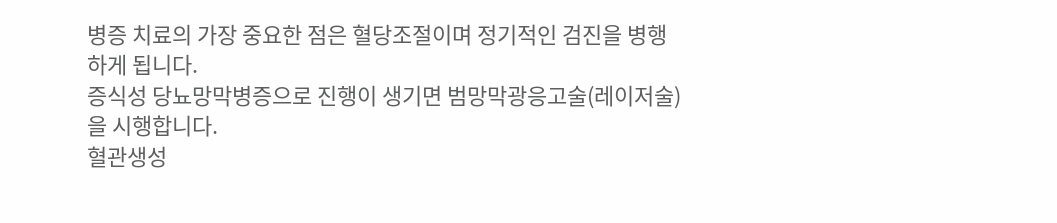병증 치료의 가장 중요한 점은 혈당조절이며 정기적인 검진을 병행하게 됩니다.
증식성 당뇨망막병증으로 진행이 생기면 범망막광응고술(레이저술)을 시행합니다.
혈관생성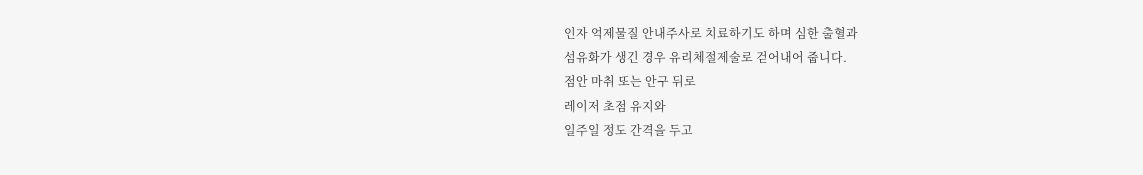인자 억제물질 안내주사로 치료하기도 하며 심한 출혈과
섬유화가 생긴 경우 유리체절제술로 걷어내어 줍니다.
점안 마취 또는 안구 뒤로
레이저 초점 유지와
일주일 정도 간격을 두고